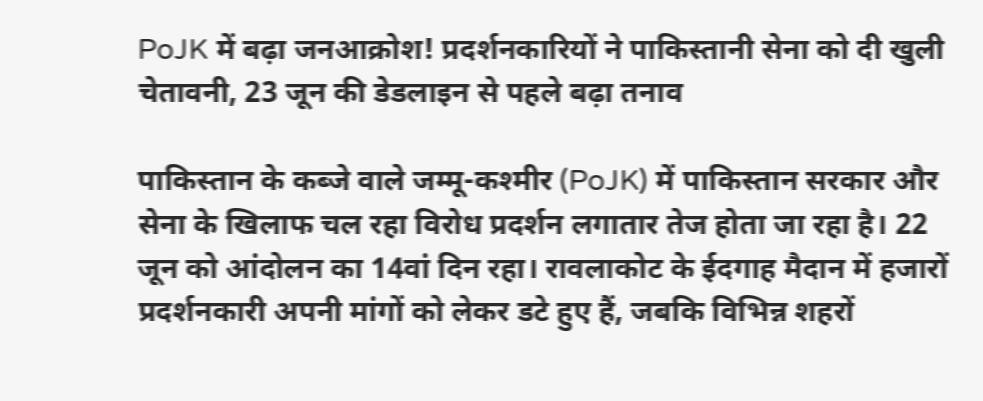PoJK में बढ़ा जनआक्रोश! प्रदर्शनकारियों ने पाकिस्तानी सेना को दी खुली चेतावनी, 23 जून की डेडलाइन से पहले बढ़ा तनाव

पाकिस्तान के कब्जे वाले जम्मू-कश्मीर (PoJK) में पाकिस्तान सरकार और सेना के खिलाफ चल रहा विरोध प्रदर्शन लगातार तेज होता जा रहा है। 22 जून को आंदोलन का 14वां दिन रहा। रावलाकोट के ईदगाह मैदान में हजारों प्रदर्शनकारी अपनी मांगों को लेकर डटे हुए हैं, जबकि विभिन्न शहरों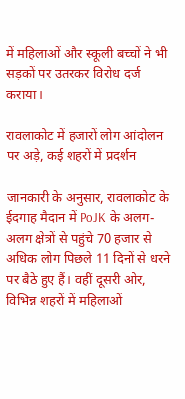में महिलाओं और स्कूली बच्चों ने भी सड़कों पर उतरकर विरोध दर्ज कराया।

रावलाकोट में हजारों लोग आंदोलन पर अड़े, कई शहरों में प्रदर्शन

जानकारी के अनुसार, रावलाकोट के ईदगाह मैदान में PoJK के अलग-अलग क्षेत्रों से पहुंचे 70 हजार से अधिक लोग पिछले 11 दिनों से धरने पर बैठे हुए हैं। वहीं दूसरी ओर, विभिन्न शहरों में महिलाओं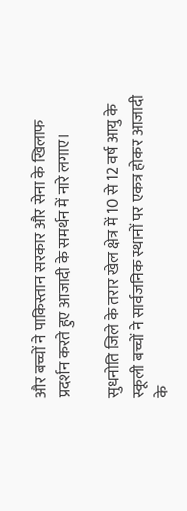और बच्चों ने पाकिस्तान सरकार और सेना के खिलाफ प्रदर्शन करते हुए आजादी के समर्थन में नारे लगाए।

सुधनोति जिले के तरार खेल क्षेत्र में 10 से 12 वर्ष आयु के स्कूली बच्चों ने सार्वजनिक स्थानों पर एकत्र होकर आजादी के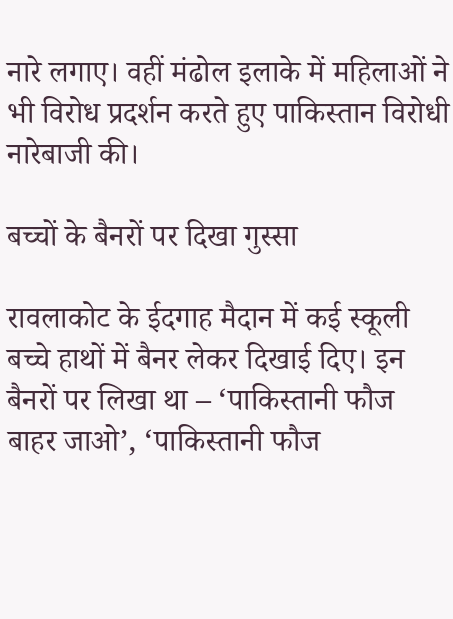नारे लगाए। वहीं मंढोल इलाके में महिलाओं ने भी विरोध प्रदर्शन करते हुए पाकिस्तान विरोधी नारेबाजी की।

बच्चों के बैनरों पर दिखा गुस्सा

रावलाकोट के ईदगाह मैदान में कई स्कूली बच्चे हाथों में बैनर लेकर दिखाई दिए। इन बैनरों पर लिखा था – ‘पाकिस्तानी फौज बाहर जाओ’, ‘पाकिस्तानी फौज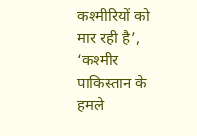कश्मीरियों को मार रही है’, ‘कश्मीर पाकिस्तान के हमले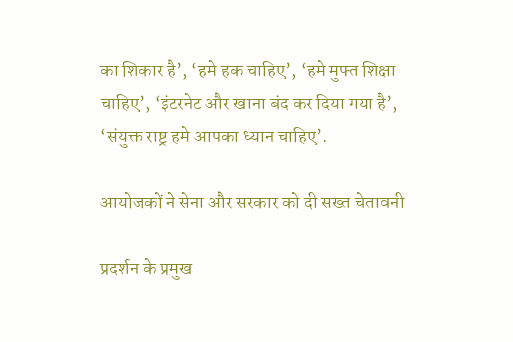का शिकार है’, ‘हमे हक चाहिए’, ‘हमे मुफ्त शिक्षा चाहिए’, ‘इंटरनेट और खाना बंद कर दिया गया है’, ‘संयुक्त राष्ट्र हमे आपका ध्यान चाहिए’.

आयोजकों ने सेना और सरकार को दी सख्त चेतावनी

प्रदर्शन के प्रमुख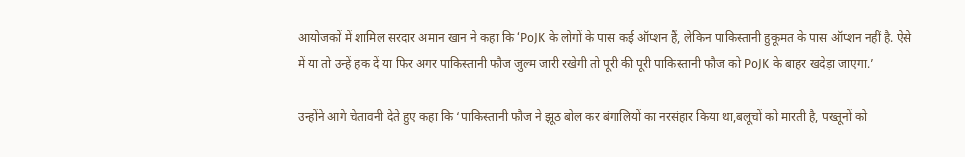आयोजकों में शामिल सरदार अमान खान ने कहा कि ‘PoJK के लोगों के पास कई ऑप्शन हैं, लेकिन पाकिस्तानी हुकूमत के पास ऑप्शन नहीं है. ऐसे में या तो उन्हें हक दें या फिर अगर पाकिस्तानी फौज जुल्म जारी रखेगी तो पूरी की पूरी पाकिस्तानी फौज को PoJK के बाहर खदेड़ा जाएगा.’

उन्होंने आगे चेतावनी देते हुए कहा कि ‘पाकिस्तानी फौज ने झूठ बोल कर बंगालियों का नरसंहार किया था,बलूचों को मारती है, पख्तूनों को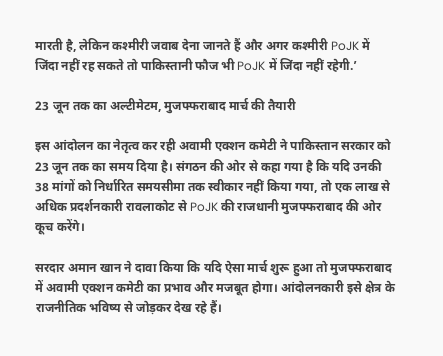मारती है, लेकिन कश्मीरी जवाब देना जानते हैं और अगर कश्मीरी PoJK में जिंदा नहीं रह सकते तो पाकिस्तानी फौज भी PoJK में जिंदा नहीं रहेगी.’

23 जून तक का अल्टीमेटम, मुजफ्फराबाद मार्च की तैयारी

इस आंदोलन का नेतृत्व कर रही अवामी एक्शन कमेटी ने पाकिस्तान सरकार को 23 जून तक का समय दिया है। संगठन की ओर से कहा गया है कि यदि उनकी 38 मांगों को निर्धारित समयसीमा तक स्वीकार नहीं किया गया, तो एक लाख से अधिक प्रदर्शनकारी रावलाकोट से PoJK की राजधानी मुजफ्फराबाद की ओर कूच करेंगे।

सरदार अमान खान ने दावा किया कि यदि ऐसा मार्च शुरू हुआ तो मुजफ्फराबाद में अवामी एक्शन कमेटी का प्रभाव और मजबूत होगा। आंदोलनकारी इसे क्षेत्र के राजनीतिक भविष्य से जोड़कर देख रहे हैं।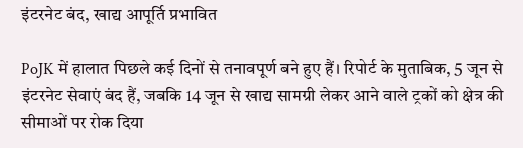इंटरनेट बंद, खाद्य आपूर्ति प्रभावित

PoJK में हालात पिछले कई दिनों से तनावपूर्ण बने हुए हैं। रिपोर्ट के मुताबिक, 5 जून से इंटरनेट सेवाएं बंद हैं, जबकि 14 जून से खाद्य सामग्री लेकर आने वाले ट्रकों को क्षेत्र की सीमाओं पर रोक दिया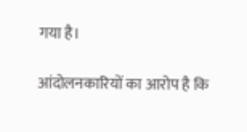गया है।

आंदोलनकारियों का आरोप है कि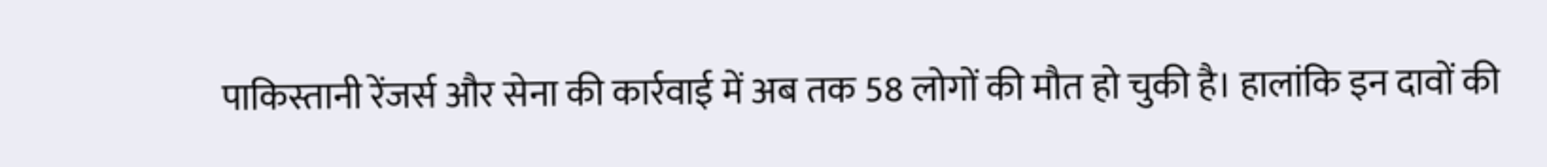पाकिस्तानी रेंजर्स और सेना की कार्रवाई में अब तक 58 लोगों की मौत हो चुकी है। हालांकि इन दावों की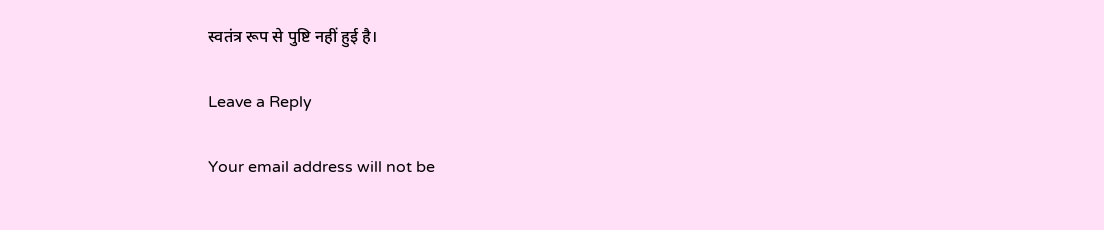स्वतंत्र रूप से पुष्टि नहीं हुई है।

Leave a Reply

Your email address will not be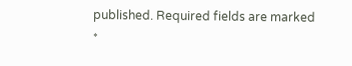published. Required fields are marked *